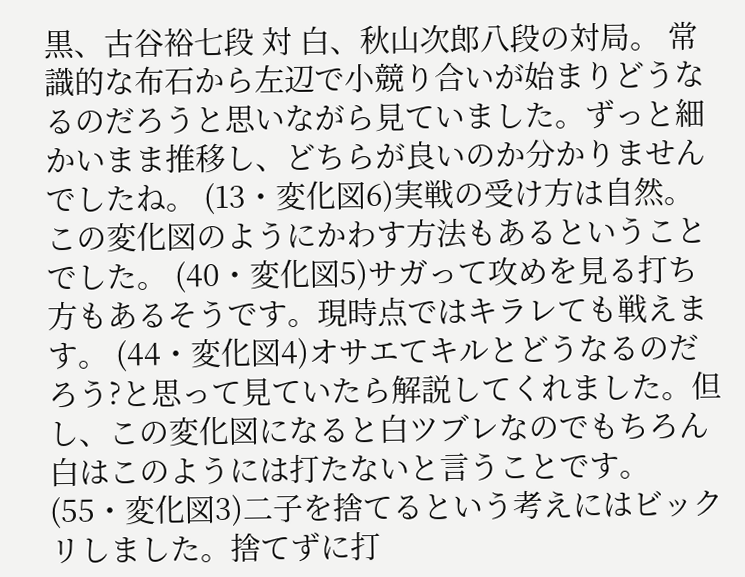黒、古谷裕七段 対 白、秋山次郎八段の対局。 常識的な布石から左辺で小競り合いが始まりどうなるのだろうと思いながら見ていました。ずっと細かいまま推移し、どちらが良いのか分かりませんでしたね。 (13・変化図6)実戦の受け方は自然。この変化図のようにかわす方法もあるということでした。 (40・変化図5)サガって攻めを見る打ち方もあるそうです。現時点ではキラレても戦えます。 (44・変化図4)オサエてキルとどうなるのだろう?と思って見ていたら解説してくれました。但し、この変化図になると白ツブレなのでもちろん白はこのようには打たないと言うことです。 (55・変化図3)二子を捨てるという考えにはビックリしました。捨てずに打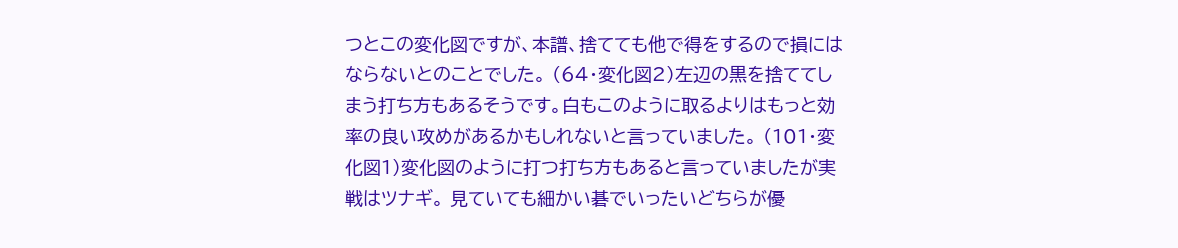つとこの変化図ですが、本譜、捨てても他で得をするので損にはならないとのことでした。 (64・変化図2)左辺の黒を捨ててしまう打ち方もあるそうです。白もこのように取るよりはもっと効率の良い攻めがあるかもしれないと言っていました。 (101・変化図1)変化図のように打つ打ち方もあると言っていましたが実戦はツナギ。 見ていても細かい碁でいったいどちらが優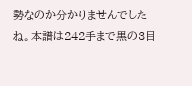勢なのか分かりませんでしたね。本譜は242手まで黒の3目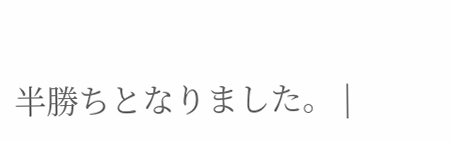半勝ちとなりました。 |